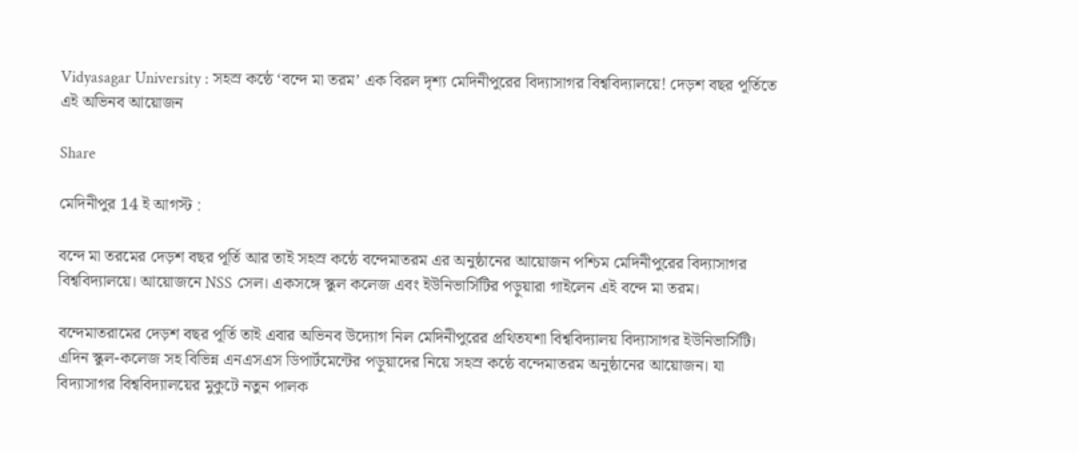Vidyasagar University : সহস্র কন্ঠে ‘বন্দে মা তরম’ এক বিরল দৃশ্য মেদিনীপুরের বিদ্যাসাগর বিশ্ববিদ্যালয়ে! দেড়শ বছর পূর্তিতে এই অভিনব আয়োজন

Share

মেদিনীপুর 14 ই আগস্ট :

বন্দে মা তরমের দেড়শ বছর পূর্তি আর তাই সহস্র কন্ঠে বন্দেমাতরম এর অনুষ্ঠানের আয়োজন পশ্চিম মেদিনীপুরের বিদ্যাসাগর বিশ্ববিদ্যালয়ে। আয়োজনে NSS সেল। একসঙ্গে স্কুল কলেজ এবং ইউনিভার্সিটির পড়ুয়ারা গাইলেন এই বন্দে মা তরম।

বন্দেমাতরামের দেড়শ বছর পূর্তি তাই এবার অভিনব উদ্যোগ নিল মেদিনীপুরের প্রথিতযশা বিশ্ববিদ্যালয় বিদ্যাসাগর ইউনিভার্সিটি। এদিন স্কুল-কলেজ সহ বিভিন্ন এনএসএস ডিপার্টমেন্টের পড়ুয়াদের নিয়ে সহস্র কন্ঠে বন্দেমাতরম অনুষ্ঠানের আয়োজন। যা বিদ্যাসাগর বিশ্ববিদ্যালয়ের মুকুটে নতুন পালক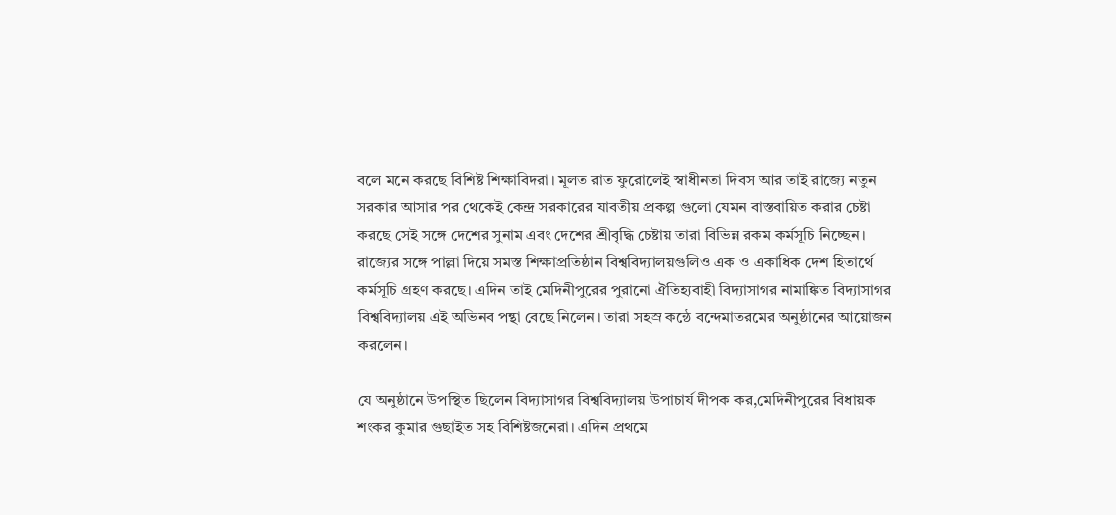বলে মনে করছে বিশিষ্ট শিক্ষাবিদরা। মূলত রাত ফুরোলেই স্বাধীনতা দিবস আর তাই রাজ্যে নতুন সরকার আসার পর থেকেই কেন্দ্র সরকারের যাবতীয় প্রকল্প গুলো যেমন বাস্তবায়িত করার চেষ্টা করছে সেই সঙ্গে দেশের সুনাম এবং দেশের শ্রীবৃদ্ধি চেষ্টায় তারা বিভিন্ন রকম কর্মসূচি নিচ্ছেন। রাজ্যের সঙ্গে পাল্লা দিয়ে সমস্ত শিক্ষাপ্রতিষ্ঠান বিশ্ববিদ্যালয়গুলিও এক ও একাধিক দেশ হিতার্থে কর্মসূচি গ্রহণ করছে। এদিন তাই মেদিনীপুরের পুরানো ঐতিহ্যবাহী বিদ্যাসাগর নামাঙ্কিত বিদ্যাসাগর বিশ্ববিদ্যালয় এই অভিনব পন্থা বেছে নিলেন। তারা সহস্র কন্ঠে বন্দেমাতরমের অনুষ্ঠানের আয়োজন করলেন।

যে অনুষ্ঠানে উপস্থিত ছিলেন বিদ্যাসাগর বিশ্ববিদ্যালয় উপাচার্য দীপক কর,মেদিনীপুরের বিধায়ক শংকর কুমার গুছাইত সহ বিশিষ্টজনেরা। এদিন প্রথমে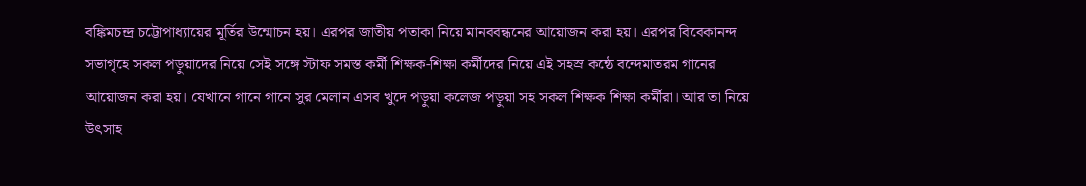বঙ্কিমচন্দ্র চট্টোপাধ্যায়ের মূর্তির উন্মোচন হয়। এরপর জাতীয় পতাকা নিয়ে মানববন্ধনের আয়োজন করা হয়। এরপর বিবেকানন্দ সভাগৃহে সকল পড়ুয়াদের নিয়ে সেই সঙ্গে স্টাফ সমস্ত কর্মী শিক্ষক-শিক্ষা কর্মীদের নিয়ে এই সহস্র কন্ঠে বন্দেমাতরম গানের আয়োজন করা হয়। যেখানে গানে গানে সুর মেলান এসব খুদে পড়ুয়া কলেজ পড়ুয়া সহ সকল শিক্ষক শিক্ষা কর্মীরা। আর তা নিয়ে উৎসাহ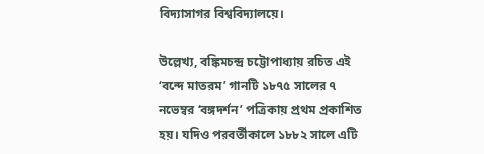বিদ্যাসাগর বিশ্ববিদ্যালয়ে।

উল্লেখ্য, বঙ্কিমচন্দ্র চট্টোপাধ্যায় রচিত এই ‘বন্দে মাতরম’ গানটি ১৮৭৫ সালের ৭ নভেম্বর ‘বঙ্গদর্শন’ পত্রিকায় প্রথম প্রকাশিত হয়। যদিও পরবর্তীকালে ১৮৮২ সালে এটি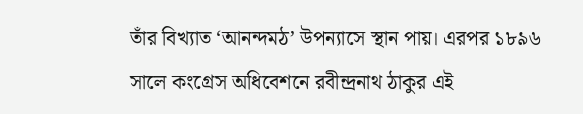তাঁর বিখ্যাত ‘আনন্দমঠ’ উপন্যাসে স্থান পায়। এরপর ১৮৯৬ সালে কংগ্রেস অধিবেশনে রবীন্দ্রনাথ ঠাকুর এই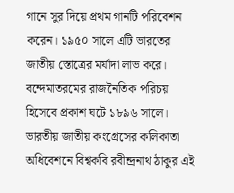গানে সুর দিয়ে প্রথম গানটি পরিবেশন করেন। ১৯৫০ সালে এটি ভারতের জাতীয় স্তোত্রের মর্যাদা লাভ করে। বন্দেমাতরমের রাজনৈতিক পরিচয় হিসেবে প্রকাশ ঘটে ১৮৯৬ সালে। ভারতীয় জাতীয় কংগ্রেসের কলিকাতা অধিবেশনে বিশ্বকবি রবীন্দ্রনাথ ঠাকুর এই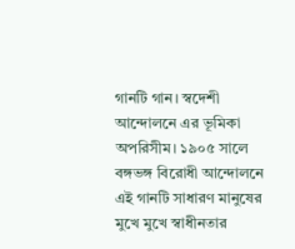গানটি গান। স্বদেশী আন্দোলনে এর ভূমিকা অপরিসীম। ১৯০৫ সালে বঙ্গভঙ্গ বিরোধী আন্দোলনে এই গানটি সাধারণ মানুষের মুখে মুখে স্বাধীনতার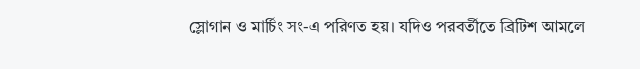স্লোগান ও মার্চিং সং-এ পরিণত হয়। যদিও পরবর্তীতে ব্রিটিশ আমলে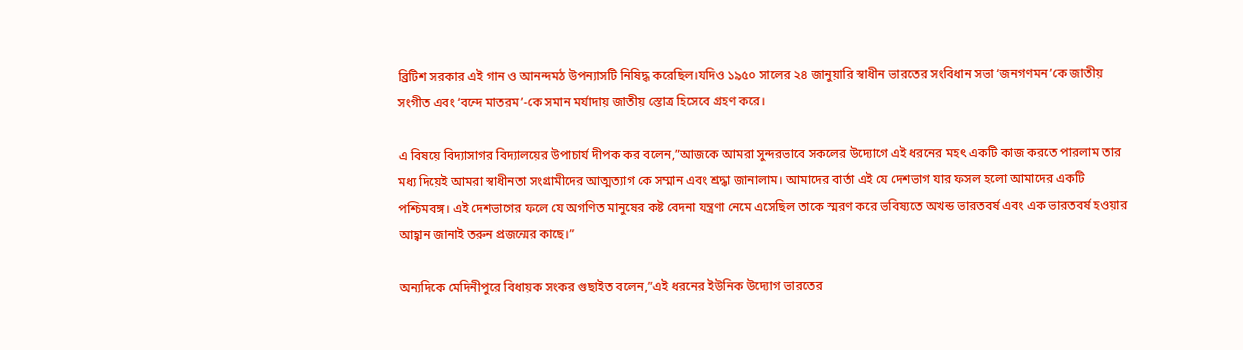ব্রিটিশ সরকার এই গান ও আনন্দমঠ উপন্যাসটি নিষিদ্ধ করেছিল।যদিও ১৯৫০ সালের ২৪ জানুয়ারি স্বাধীন ভারতের সংবিধান সভা ‘জনগণমন’কে জাতীয় সংগীত এবং ‘বন্দে মাতরম’-কে সমান মর্যাদায় জাতীয় স্তোত্র হিসেবে গ্রহণ করে।

এ বিষয়ে বিদ্যাসাগর বিদ্যালয়ের উপাচার্য দীপক কর বলেন,”আজকে আমরা সুন্দরভাবে সকলের উদ্যোগে এই ধরনের মহৎ একটি কাজ করতে পারলাম তার মধ্য দিয়েই আমরা স্বাধীনতা সংগ্রামীদের আত্মত্যাগ কে সম্মান এবং শ্রদ্ধা জানালাম। আমাদের বার্তা এই যে দেশভাগ যার ফসল হলো আমাদের একটি পশ্চিমবঙ্গ। এই দেশভাগের ফলে যে অগণিত মানুষের কষ্ট বেদনা যন্ত্রণা নেমে এসেছিল তাকে স্মরণ করে ভবিষ্যতে অখন্ড ভারতবর্ষ এবং এক ভারতবর্ষ হওয়ার আহ্বান জানাই তরুন প্রজন্মের কাছে।”

অন্যদিকে মেদিনীপুরে বিধায়ক সংকর গুছাইত বলেন,”এই ধরনের ইউনিক উদ্যোগ ভারতের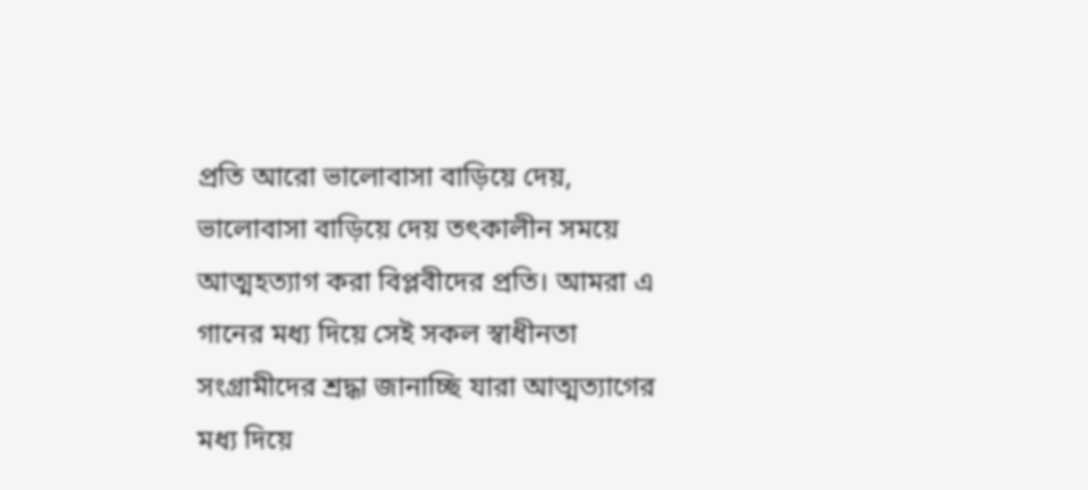প্রতি আরো ভালোবাসা বাড়িয়ে দেয়, ভালোবাসা বাড়িয়ে দেয় তৎকালীন সময়ে আত্মহত্যাগ করা বিপ্লবীদের প্রতি। আমরা এ গানের মধ্য দিয়ে সেই সকল স্বাধীনতা সংগ্রামীদের শ্রদ্ধা জানাচ্ছি যারা আত্মত্যাগের মধ্য দিয়ে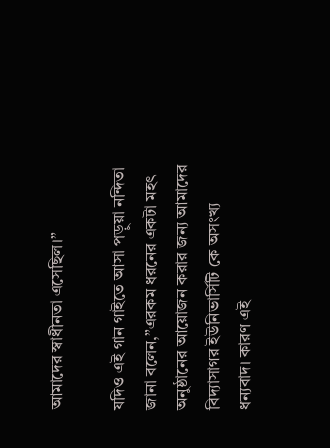আমাদের স্বাধীনতা এসেছিল।”

যদিও এই গান গাইতে আসা পড়ুয়া নন্দিতা জানা বলেন,”এরকম ধরনের একটা মহৎ অনুষ্ঠানের আয়োজন করার জন্য আমাদের বিদ্যাসাগর ইউনিভার্সিটি কে অসংখ্য ধন্যবাদ। কারণ এই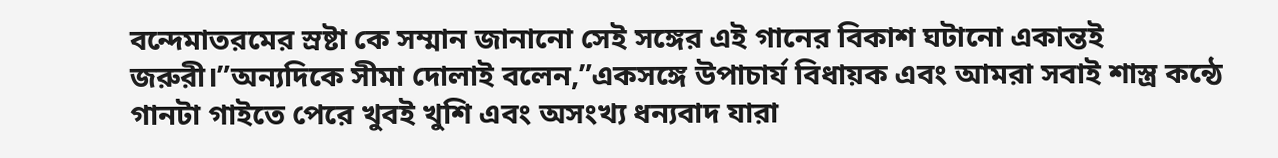বন্দেমাতরমের স্রষ্টা কে সম্মান জানানো সেই সঙ্গের এই গানের বিকাশ ঘটানো একান্তই জরুরী।”অন্যদিকে সীমা দোলাই বলেন,”একসঙ্গে উপাচার্য বিধায়ক এবং আমরা সবাই শাস্ত্র কন্ঠে গানটা গাইতে পেরে খুবই খুশি এবং অসংখ্য ধন্যবাদ যারা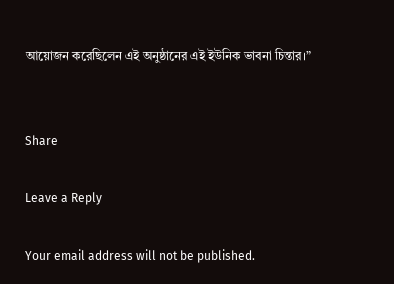আয়োজন করেছিলেন এই অনুষ্ঠানের এই ইউনিক ভাবনা চিন্তার।”


Share

Leave a Reply

Your email address will not be published.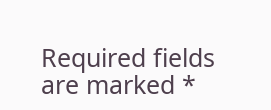Required fields are marked *